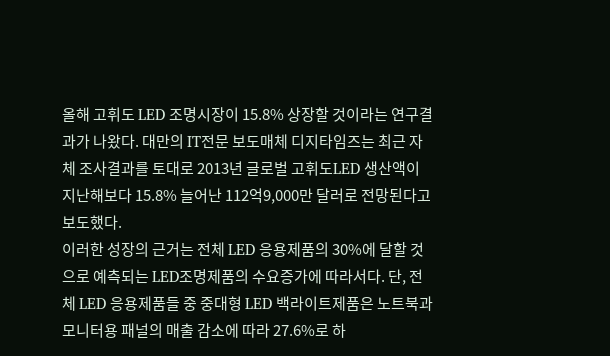올해 고휘도 LED 조명시장이 15.8% 상장할 것이라는 연구결과가 나왔다. 대만의 IT전문 보도매체 디지타임즈는 최근 자체 조사결과를 토대로 2013년 글로벌 고휘도LED 생산액이 지난해보다 15.8% 늘어난 112억9,000만 달러로 전망된다고 보도했다.
이러한 성장의 근거는 전체 LED 응용제품의 30%에 달할 것으로 예측되는 LED조명제품의 수요증가에 따라서다. 단, 전체 LED 응용제품들 중 중대형 LED 백라이트제품은 노트북과 모니터용 패널의 매출 감소에 따라 27.6%로 하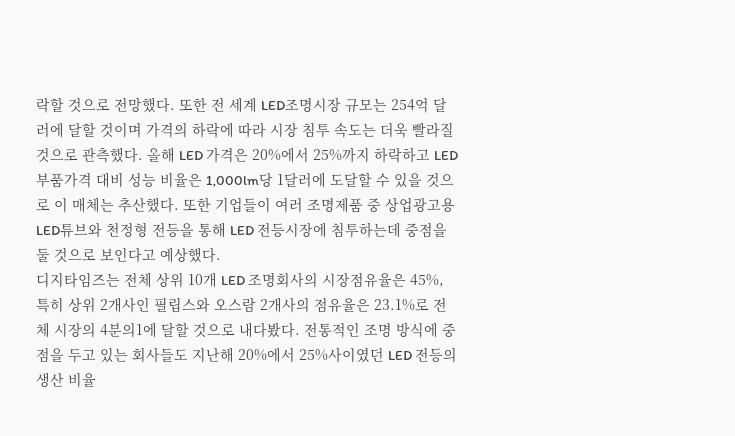락할 것으로 전망했다. 또한 전 세계 LED조명시장 규모는 254억 달러에 달할 것이며 가격의 하락에 따라 시장 침투 속도는 더욱 빨라질 것으로 관측했다. 올해 LED 가격은 20%에서 25%까지 하락하고 LED부품가격 대비 성능 비율은 1,000lm당 1달러에 도달할 수 있을 것으로 이 매체는 추산했다. 또한 기업들이 여러 조명제품 중 상업광고용 LED튜브와 천정형 전등을 통해 LED 전등시장에 침투하는데 중점을 둘 것으로 보인다고 예상했다.
디지타임즈는 전체 상위 10개 LED 조명회사의 시장점유율은 45%, 특히 상위 2개사인 필립스와 오스람 2개사의 점유율은 23.1%로 전체 시장의 4분의1에 달할 것으로 내다봤다. 전통적인 조명 방식에 중점을 두고 있는 회사들도 지난해 20%에서 25%사이였던 LED 전등의 생산 비율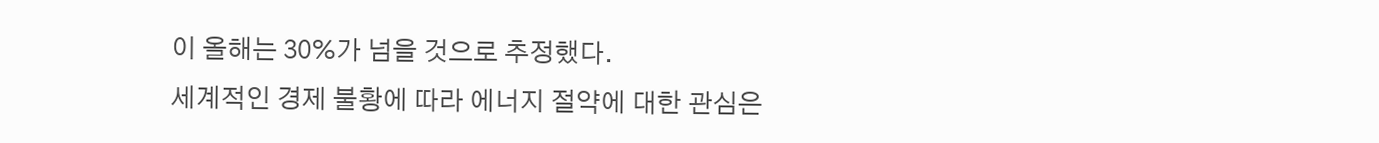이 올해는 30%가 넘을 것으로 추정했다.
세계적인 경제 불황에 따라 에너지 절약에 대한 관심은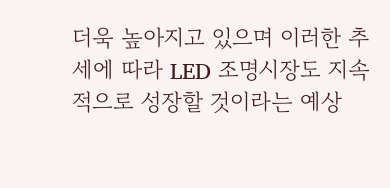더욱 높아지고 있으며 이러한 추세에 따라 LED 조명시장도 지속적으로 성장할 것이라는 예상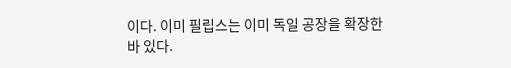이다. 이미 필립스는 이미 독일 공장을 확장한 바 있다.